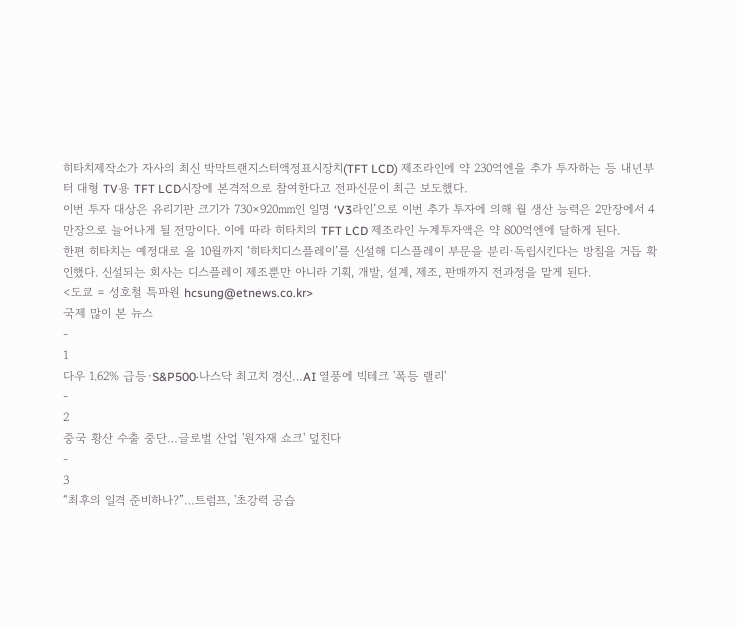히타치제작소가 자사의 최신 박막트랜지스터액정표시장치(TFT LCD) 제조라인에 약 230억엔을 추가 투자하는 등 내년부터 대형 TV용 TFT LCD시장에 본격적으로 참여한다고 전파신문이 최근 보도했다.
이번 투자 대상은 유리기판 크기가 730×920㎜인 일명 ‘V3라인’으로 이번 추가 투자에 의해 월 생산 능력은 2만장에서 4만장으로 늘어나게 될 전망이다. 이에 따라 히타치의 TFT LCD 제조라인 누계투자액은 약 800억엔에 달하게 된다.
한편 히타치는 예정대로 올 10월까지 ‘히타치디스플레이’를 신설해 디스플레이 부문을 분리·독립시킨다는 방침을 거듭 확인했다. 신설되는 회사는 디스플레이 제조뿐만 아니라 기획, 개발, 설계, 제조, 판매까지 전과정을 맡게 된다.
<도쿄 = 성호철 특파원 hcsung@etnews.co.kr>
국제 많이 본 뉴스
-
1
다우 1.62% 급등·S&P500·나스닥 최고치 경신…AI 열풍에 빅테크 '폭등 랠리'
-
2
중국 황산 수출 중단…글로벌 산업 '원자재 쇼크' 덮친다
-
3
“최후의 일격 준비하나?”…트럼프, '초강력 공습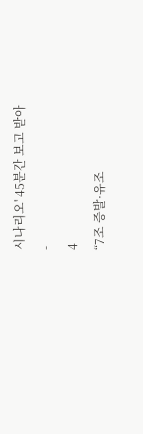시나리오' 45분간 보고 받아
-
4
“7조 증발·유조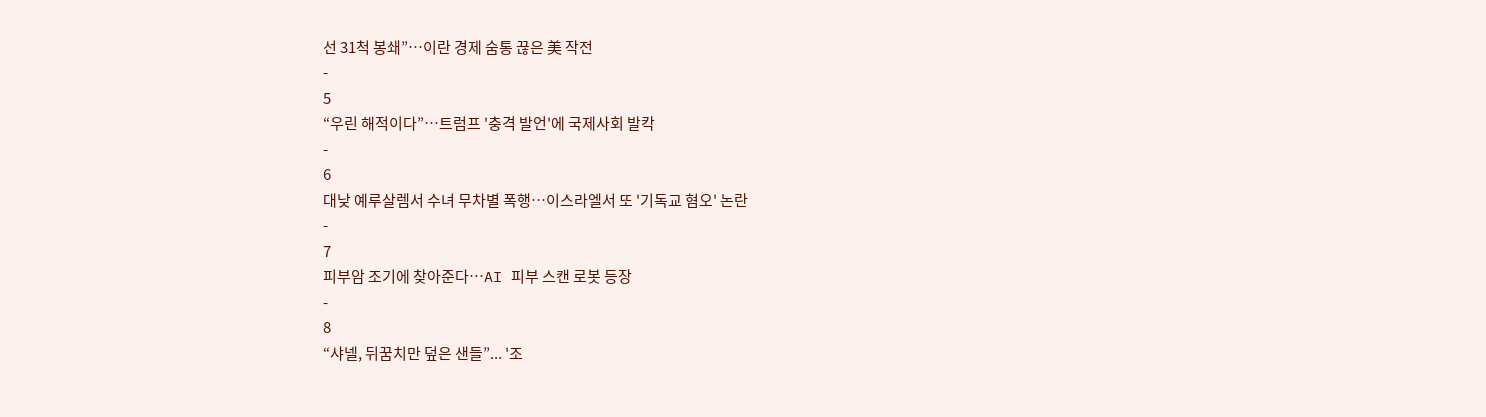선 31척 봉쇄”…이란 경제 숨통 끊은 美 작전
-
5
“우린 해적이다”…트럼프 '충격 발언'에 국제사회 발칵
-
6
대낮 예루살렘서 수녀 무차별 폭행…이스라엘서 또 '기독교 혐오' 논란
-
7
피부암 조기에 찾아준다…AI 피부 스캔 로봇 등장
-
8
“샤넬, 뒤꿈치만 덮은 샌들”... '조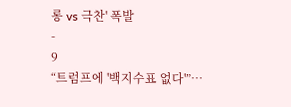롱 vs 극찬' 폭발
-
9
“트럼프에 '백지수표 없다'”…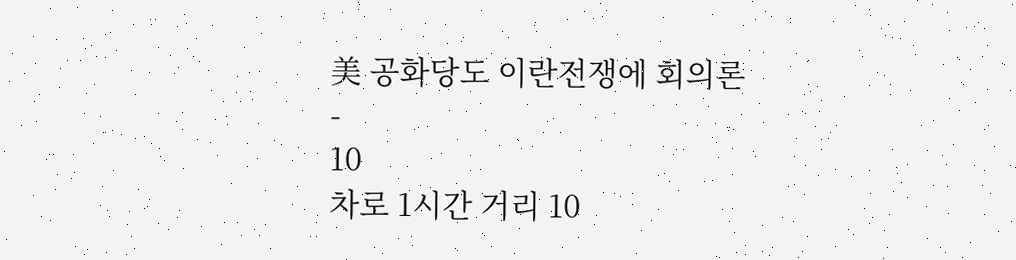美 공화당도 이란전쟁에 회의론
-
10
차로 1시간 거리 10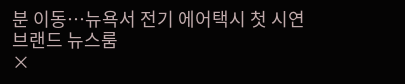분 이동…뉴욕서 전기 에어택시 첫 시연
브랜드 뉴스룸
×